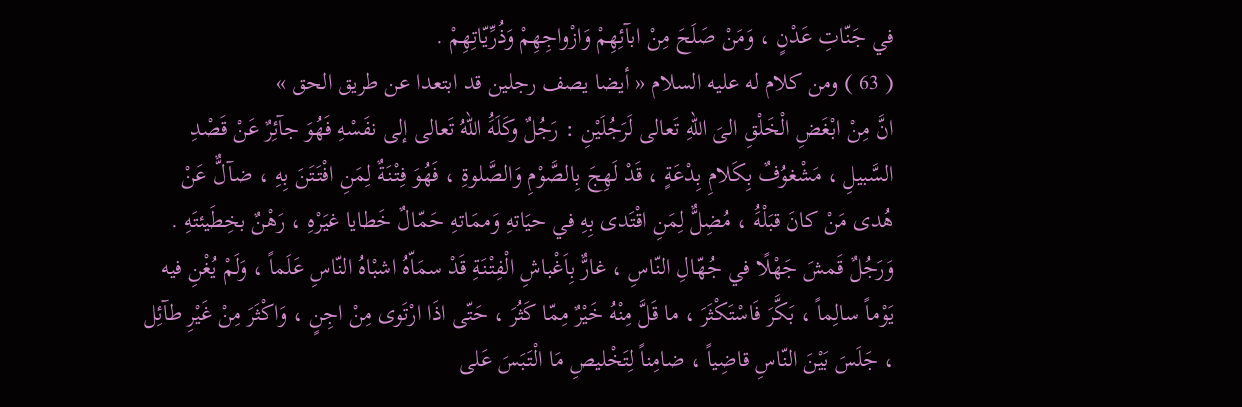في جَنّاتِ عَدْنٍ ، وَمَنْ صَلَحَ مِنْ ابآئِهِمْ وَازْواجِهِمْ وَذُرِّيّاتِهِمْ .
( 63 ) ومن كلام له عليه السلام « أيضا يصف رجلين قد ابتعدا عن طريق الحق »
انَّ مِنْ ابْغَضِ الْخَلْقِ الىَ اللّهِ تَعالى لَرَجُلَيْنِ : رَجُلٌ وكَلَهَُ اللّهُ تَعالى إلى نفَسْهِ فَهُوَ جآئِرٌ عَنْ قَصْدِ السَّبيلِ ، مَشْغوُفٌ بِكَلامِ بِدْعَةٍ ، قَدْ لَهِجَ بِالصَّوْمِ وَالصَّلوةِ ، فَهُوَ فِتْنَةٌ لِمَنِ افْتَتَنَ بِهِ ، ضآلٌّ عَنْ هُدى مَنْ كانَ قبَلْهَُ ، مُضِلٌّ لِمَنِ اقْتَدى بِهِ في حيَاتهِ وَممَاتهِ حَمّالٌ خَطايا غيَرْهِ ، رَهْنٌ بخِطَيئتَهِ .
وَرَجُلٌ قَمشَ جَهْلًا في جُهّالِ النّاسِ ، غارٌّ بِاَغْباشِ الْفِتْنَةِ قَدْ سمَاّهُ اشبْاهُ النّاسِ عَلَماً ، وَلَمْ يُغْنِ فيه يَوْماً سالِماً ، بَكَّرَ فَاسْتَكْثَرَ ، ما قَلَّ مِنْهُ خَيْرٌ مِمّا كَثُرَ ، حَتّى اذَا ارْتَوى مِنْ اجِنٍ ، وَاكْثَرَ مِنْ غَيْرِ طآئِل ، جَلَسَ بَيْنَ النّاسِ قاضِياً ، ضامِناً لِتَخْليصِ مَا الْتَبَسَ عَلى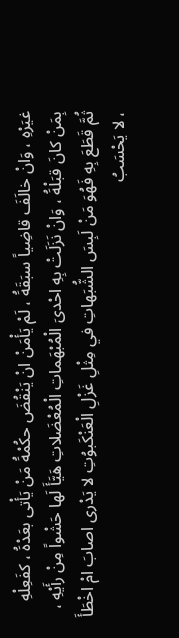غيَرْهِ ، وَانْ خالَفَ قاضِياً سبَقَهَُ ، لَمْ يَأْمَنْ انْ يَنْقُضَ حكُمْهَُ مَنْ يَأْتى بعَدْهَُ ، كفَعِلْهِ بِمَنْ كانَ قبَلْهَُ ، وَانْ نَزَلَتْ بِهِ احْدىَ الْمُبْهَماتِ الْمُعْضَلاتِ هَيَّأَ لَها حَشْواً مِنْ رأَيْهِ ، ثُمَّ قَطَعَ بِهِ فَهُوَ مَنْ لَبِسَ الشُّبَهاتِ في مِثْلِ غَزْلِ الْعَنْكَبوُتِ لا يَدْرى اصابَ امْ اخْطَأَ ، لا يَحْسَبُ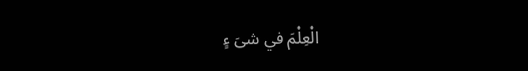الْعِلْمَ في شىَ ءٍ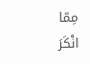مِمّا انْكَرَ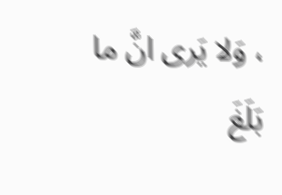، وَلا يَرى انَّ ما بَلَغَ